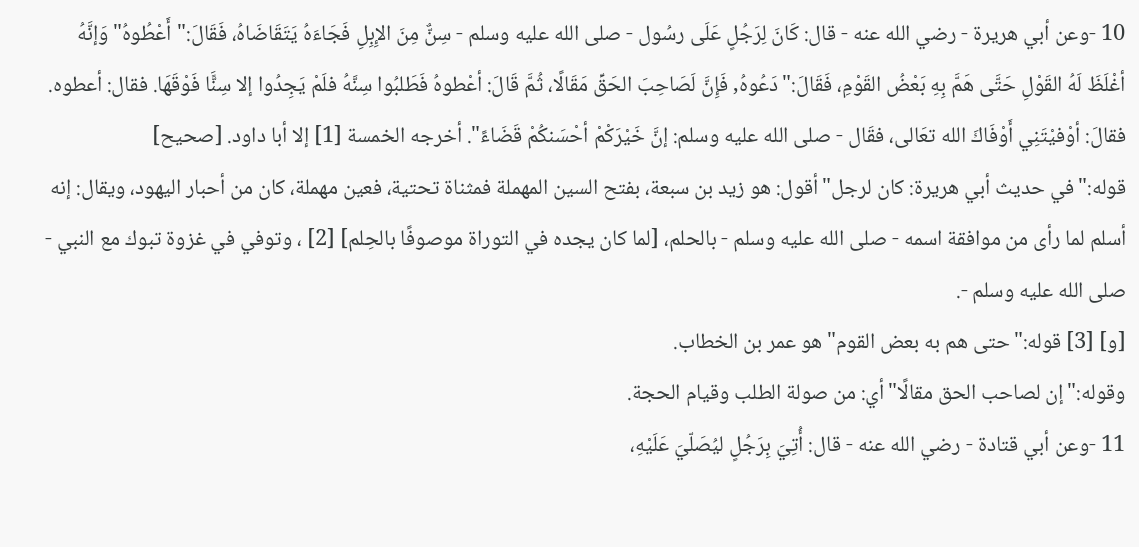10 -وعن أبي هريرة - رضي الله عنه - قال: كَانَ لِرَجُلٍ عَلَى رسُول - صلى الله عليه وسلم - سِنٌّ مِنَ الإِبِلِ فَجَاءَهُ يَتَقَاضَاهُ، فَقَالَ:"أَعْطُوهُ"وَإنَّهُ أغْلَظَ لَهُ القَوْلِ حَتَّى هَمَّ بِهِ بَعْضُ القَوْمِ، فَقَالَ:"دَعُوهُ, فَإِنَّ لَصَاحِبَ الحَقِّ مَقَالًا، ثُمَّ قَالَ: أعْطوهُ فَطَلبُوا سِنَّهُ فلَمْ يَجِدُوا إلا سِنًَّا فَوْقَهَا. فقال: أعطوه. فقالَ: أوْفيْتَنِي أَوْفَاكَ الله تعَالى، فقَال - صلى الله عليه وسلم: إنَّ خَيْرَكْمْ أحْسَنكُمْ قَضَاءً". أخرجه الخمسة [1] إلا أبا داود. [صحيح]
قوله:"في حديث أبي هريرة: كان لرجل"أقول: هو زيد بن سبعة، بفتح السين المهملة فمثناة تحتية، فعين مهملة، كان من أحبار اليهود، ويقال: إنه أسلم لما رأى من موافقة اسمه - صلى الله عليه وسلم - بالحلم، [لما كان يجده في التوراة موصوفًا بالحِلم] [2] ، وتوفي في غزوة تبوك مع النبي - صلى الله عليه وسلم -.
[و] [3] قوله:"حتى هم به بعض القوم"هو عمر بن الخطاب.
وقوله:"إن لصاحب الحق مقالًا"أي: من صولة الطلب وقيام الحجة.
11 -وعن أبي قتادة - رضي الله عنه - قال: أُتِيَ بِرَجُلٍ ليُصَلّيَ عَلَيْهِ،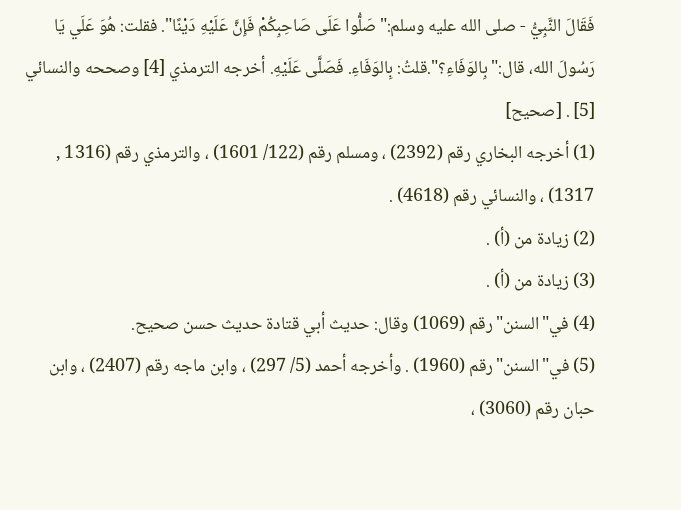فَقَالَ النَّبِيُّ - صلى الله عليه وسلم:"صَلُّوا عَلَى صَاحِبِكُمْ فَإِنَّ عَلَيْهِ دَيْنًا". فقلت: هُوَ عَلَي يَا رَسُولَ الله، قال:"بِالوَفَاءِ؟".قلتُ: بِالوَفَاءِ. فَصَلَّى عَلَيْهِ. أخرجه الترمذي [4] وصححه والنسائي [5] . [صحيح]
(1) أخرجه البخاري رقم (2392) ، ومسلم رقم (122/ 1601) ، والترمذي رقم (1316 , 1317) ، والنسائي رقم (4618) .
(2) زيادة من (أ) .
(3) زيادة من (أ) .
(4) في"السنن"رقم (1069) وقال: حديث أبي قتادة حديث حسن صحيح.
(5) في"السنن"رقم (1960) . وأخرجه أحمد (5/ 297) ، وابن ماجه رقم (2407) ، وابن حبان رقم (3060) ،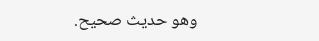وهو حديث صحيح.